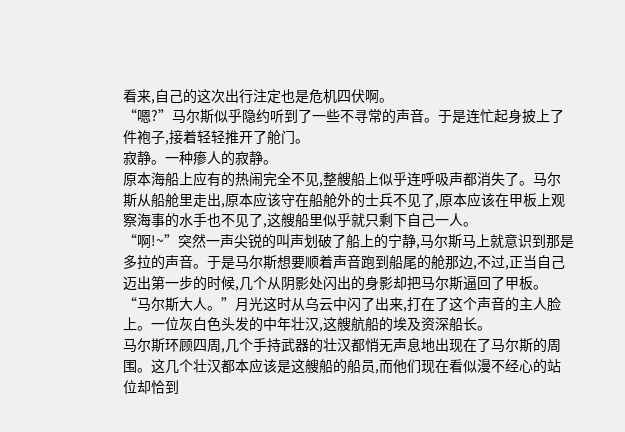看来,自己的这次出行注定也是危机四伏啊。
“嗯?”马尔斯似乎隐约听到了一些不寻常的声音。于是连忙起身披上了件袍子,接着轻轻推开了舱门。
寂静。一种瘆人的寂静。
原本海船上应有的热闹完全不见,整艘船上似乎连呼吸声都消失了。马尔斯从船舱里走出,原本应该守在船舱外的士兵不见了,原本应该在甲板上观察海事的水手也不见了,这艘船里似乎就只剩下自己一人。
“啊!~”突然一声尖锐的叫声划破了船上的宁静,马尔斯马上就意识到那是多拉的声音。于是马尔斯想要顺着声音跑到船尾的舱那边,不过,正当自己迈出第一步的时候,几个从阴影处闪出的身影却把马尔斯逼回了甲板。
“马尔斯大人。”月光这时从乌云中闪了出来,打在了这个声音的主人脸上。一位灰白色头发的中年壮汉,这艘航船的埃及资深船长。
马尔斯环顾四周,几个手持武器的壮汉都悄无声息地出现在了马尔斯的周围。这几个壮汉都本应该是这艘船的船员,而他们现在看似漫不经心的站位却恰到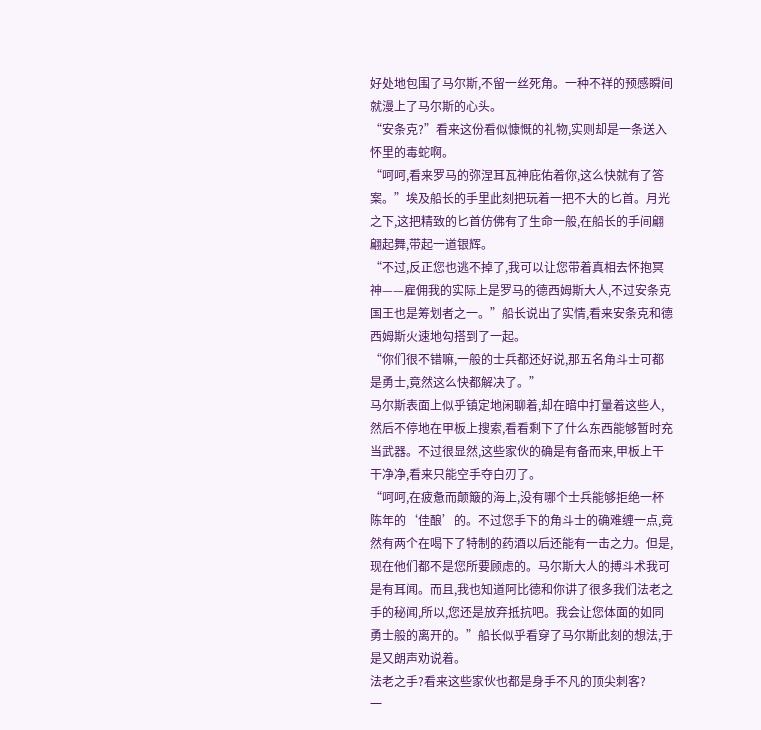好处地包围了马尔斯,不留一丝死角。一种不祥的预感瞬间就漫上了马尔斯的心头。
“安条克?”看来这份看似慷慨的礼物,实则却是一条送入怀里的毒蛇啊。
“呵呵,看来罗马的弥涅耳瓦神庇佑着你,这么快就有了答案。”埃及船长的手里此刻把玩着一把不大的匕首。月光之下,这把精致的匕首仿佛有了生命一般,在船长的手间翩翩起舞,带起一道银辉。
“不过,反正您也逃不掉了,我可以让您带着真相去怀抱冥神——雇佣我的实际上是罗马的德西姆斯大人,不过安条克国王也是筹划者之一。”船长说出了实情,看来安条克和德西姆斯火速地勾搭到了一起。
“你们很不错嘛,一般的士兵都还好说,那五名角斗士可都是勇士,竟然这么快都解决了。”
马尔斯表面上似乎镇定地闲聊着,却在暗中打量着这些人,然后不停地在甲板上搜索,看看剩下了什么东西能够暂时充当武器。不过很显然,这些家伙的确是有备而来,甲板上干干净净,看来只能空手夺白刃了。
“呵呵,在疲惫而颠簸的海上,没有哪个士兵能够拒绝一杯陈年的‘佳酿’的。不过您手下的角斗士的确难缠一点,竟然有两个在喝下了特制的药酒以后还能有一击之力。但是,现在他们都不是您所要顾虑的。马尔斯大人的搏斗术我可是有耳闻。而且,我也知道阿比德和你讲了很多我们法老之手的秘闻,所以,您还是放弃抵抗吧。我会让您体面的如同勇士般的离开的。”船长似乎看穿了马尔斯此刻的想法,于是又朗声劝说着。
法老之手?看来这些家伙也都是身手不凡的顶尖刺客?
一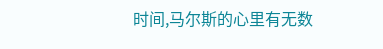时间,马尔斯的心里有无数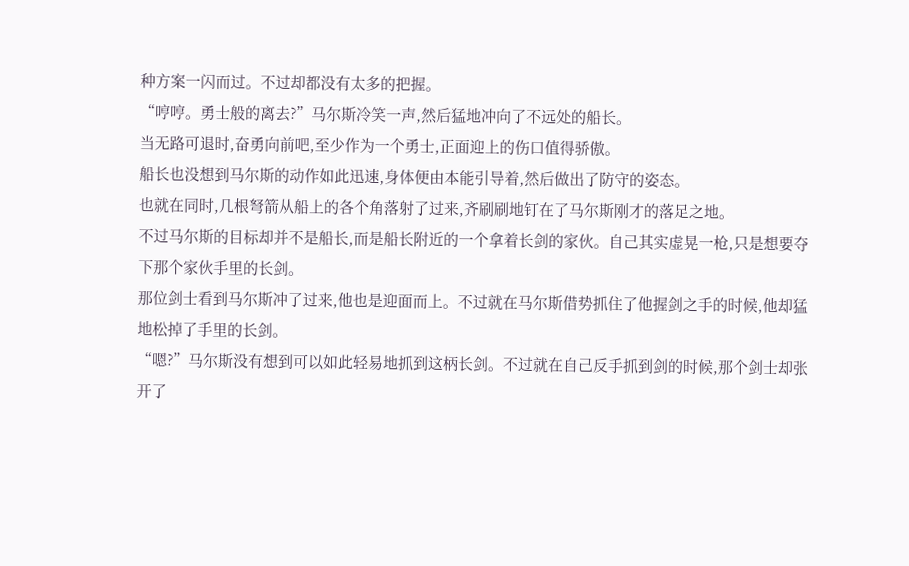种方案一闪而过。不过却都没有太多的把握。
“哼哼。勇士般的离去?”马尔斯冷笑一声,然后猛地冲向了不远处的船长。
当无路可退时,奋勇向前吧,至少作为一个勇士,正面迎上的伤口值得骄傲。
船长也没想到马尔斯的动作如此迅速,身体便由本能引导着,然后做出了防守的姿态。
也就在同时,几根弩箭从船上的各个角落射了过来,齐刷刷地钉在了马尔斯刚才的落足之地。
不过马尔斯的目标却并不是船长,而是船长附近的一个拿着长剑的家伙。自己其实虚晃一枪,只是想要夺下那个家伙手里的长剑。
那位剑士看到马尔斯冲了过来,他也是迎面而上。不过就在马尔斯借势抓住了他握剑之手的时候,他却猛地松掉了手里的长剑。
“嗯?”马尔斯没有想到可以如此轻易地抓到这柄长剑。不过就在自己反手抓到剑的时候,那个剑士却张开了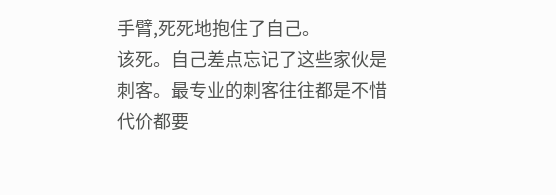手臂,死死地抱住了自己。
该死。自己差点忘记了这些家伙是刺客。最专业的刺客往往都是不惜代价都要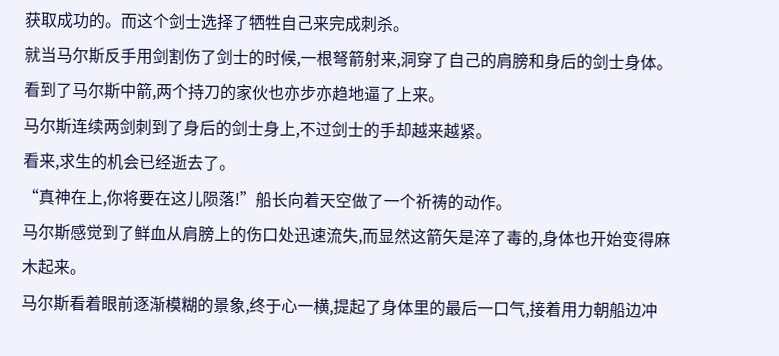获取成功的。而这个剑士选择了牺牲自己来完成刺杀。
就当马尔斯反手用剑割伤了剑士的时候,一根弩箭射来,洞穿了自己的肩膀和身后的剑士身体。
看到了马尔斯中箭,两个持刀的家伙也亦步亦趋地逼了上来。
马尔斯连续两剑刺到了身后的剑士身上,不过剑士的手却越来越紧。
看来,求生的机会已经逝去了。
“真神在上,你将要在这儿陨落!”船长向着天空做了一个祈祷的动作。
马尔斯感觉到了鲜血从肩膀上的伤口处迅速流失,而显然这箭矢是淬了毒的,身体也开始变得麻木起来。
马尔斯看着眼前逐渐模糊的景象,终于心一横,提起了身体里的最后一口气,接着用力朝船边冲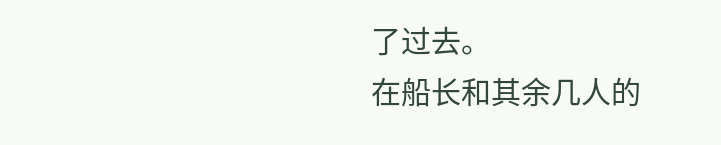了过去。
在船长和其余几人的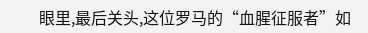眼里,最后关头,这位罗马的“血腥征服者”如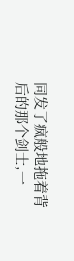同发了疯般地拖着背后的那个剑士,一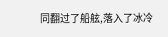同翻过了船舷,落入了冰冷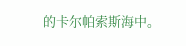的卡尔帕索斯海中。